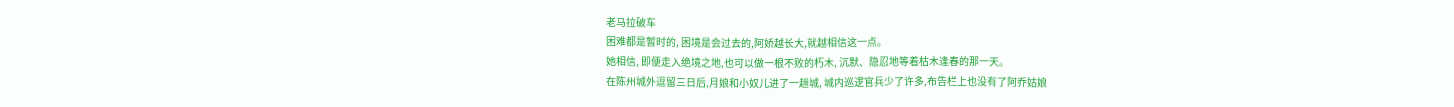老马拉破车
困难都是暂时的, 困境是会过去的,阿娇越长大,就越相信这一点。
她相信, 即便走入绝境之地,也可以做一根不败的朽木, 沉默、隐忍地等着枯木逢春的那一天。
在陈州城外逗留三日后,月娘和小奴儿进了一趟城, 城内巡逻官兵少了许多,布告栏上也没有了阿乔姑娘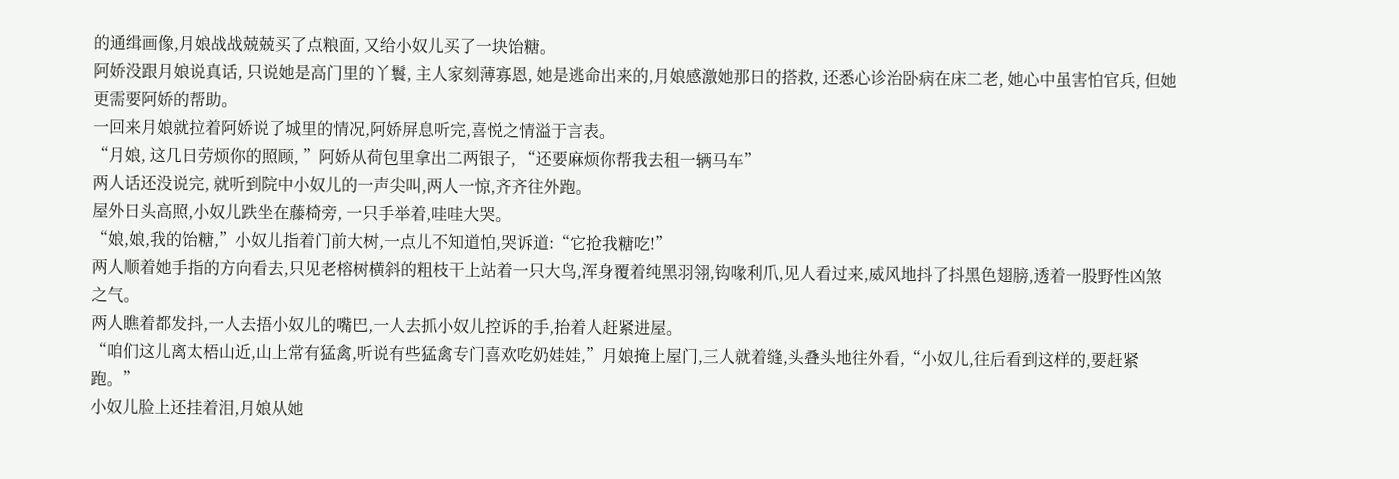的通缉画像,月娘战战兢兢买了点粮面, 又给小奴儿买了一块饴糖。
阿娇没跟月娘说真话, 只说她是高门里的丫鬟, 主人家刻薄寡恩, 她是逃命出来的,月娘感激她那日的搭救, 还悉心诊治卧病在床二老, 她心中虽害怕官兵, 但她更需要阿娇的帮助。
一回来月娘就拉着阿娇说了城里的情况,阿娇屏息听完,喜悦之情溢于言表。
“月娘, 这几日劳烦你的照顾, ”阿娇从荷包里拿出二两银子, “还要麻烦你帮我去租一辆马车”
两人话还没说完, 就听到院中小奴儿的一声尖叫,两人一惊,齐齐往外跑。
屋外日头高照,小奴儿跌坐在藤椅旁, 一只手举着,哇哇大哭。
“娘,娘,我的饴糖,”小奴儿指着门前大树,一点儿不知道怕,哭诉道:“它抢我糖吃!”
两人顺着她手指的方向看去,只见老榕树横斜的粗枝干上站着一只大鸟,浑身覆着纯黑羽翎,钩喙利爪,见人看过来,威风地抖了抖黑色翅膀,透着一股野性凶煞之气。
两人瞧着都发抖,一人去捂小奴儿的嘴巴,一人去抓小奴儿控诉的手,抬着人赶紧进屋。
“咱们这儿离太梧山近,山上常有猛禽,听说有些猛禽专门喜欢吃奶娃娃,”月娘掩上屋门,三人就着缝,头叠头地往外看,“小奴儿,往后看到这样的,要赶紧跑。”
小奴儿脸上还挂着泪,月娘从她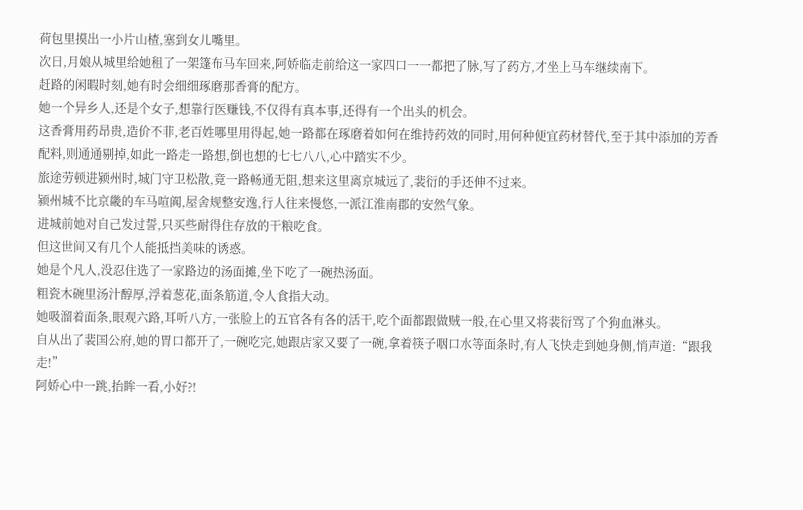荷包里摸出一小片山楂,塞到女儿嘴里。
次日,月娘从城里给她租了一架篷布马车回来,阿娇临走前给这一家四口一一都把了脉,写了药方,才坐上马车继续南下。
赶路的闲暇时刻,她有时会细细琢磨那香膏的配方。
她一个异乡人,还是个女子,想靠行医赚钱,不仅得有真本事,还得有一个出头的机会。
这香膏用药昂贵,造价不菲,老百姓哪里用得起,她一路都在琢磨着如何在维持药效的同时,用何种便宜药材替代,至于其中添加的芳香配料,则通通剔掉,如此一路走一路想,倒也想的七七八八,心中踏实不少。
旅途劳顿进颍州时,城门守卫松散,竟一路畅通无阻,想来这里离京城远了,裴衍的手还伸不过来。
颍州城不比京畿的车马喧阗,屋舍规整安逸,行人往来慢悠,一派江淮南郡的安然气象。
进城前她对自己发过誓,只买些耐得住存放的干粮吃食。
但这世间又有几个人能抵挡美味的诱惑。
她是个凡人,没忍住选了一家路边的汤面摊,坐下吃了一碗热汤面。
粗瓷木碗里汤汁醇厚,浮着葱花,面条筋道,令人食指大动。
她吸溜着面条,眼观六路,耳听八方,一张脸上的五官各有各的活干,吃个面都跟做贼一般,在心里又将裴衍骂了个狗血淋头。
自从出了裴国公府,她的胃口都开了,一碗吃完,她跟店家又要了一碗,拿着筷子咽口水等面条时,有人飞快走到她身侧,悄声道:“跟我走!”
阿娇心中一跳,抬眸一看,小好?!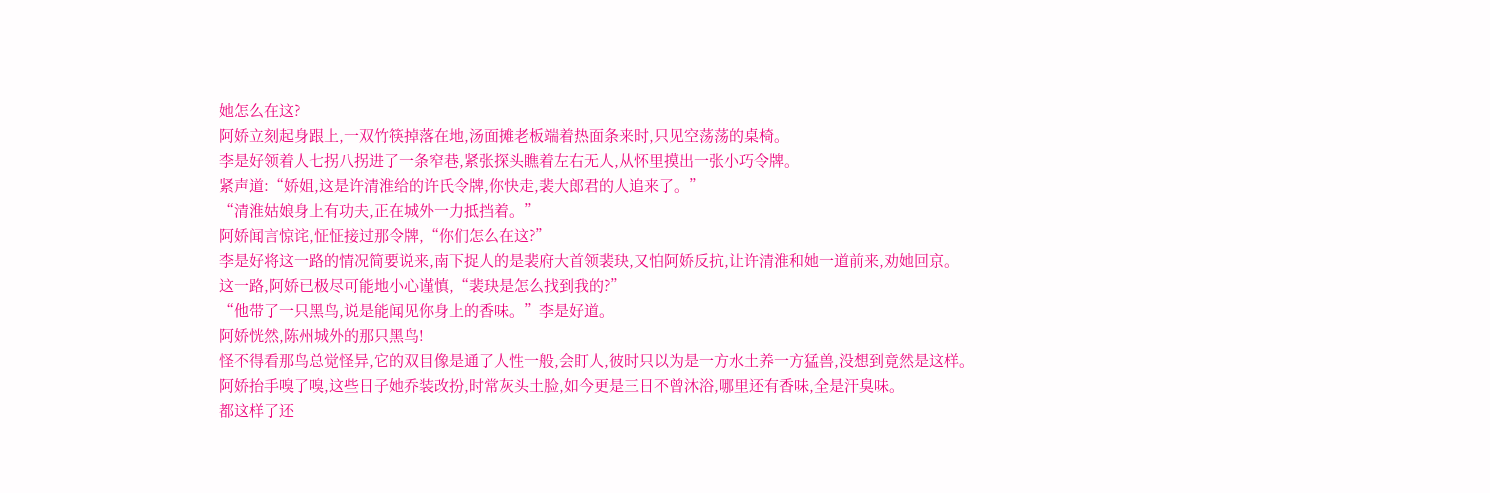她怎么在这?
阿娇立刻起身跟上,一双竹筷掉落在地,汤面摊老板端着热面条来时,只见空荡荡的桌椅。
李是好领着人七拐八拐进了一条窄巷,紧张探头瞧着左右无人,从怀里摸出一张小巧令牌。
紧声道:“娇姐,这是许清淮给的许氏令牌,你快走,裴大郎君的人追来了。”
“清淮姑娘身上有功夫,正在城外一力抵挡着。”
阿娇闻言惊诧,怔怔接过那令牌,“你们怎么在这?”
李是好将这一路的情况简要说来,南下捉人的是裴府大首领裴玦,又怕阿娇反抗,让许清淮和她一道前来,劝她回京。
这一路,阿娇已极尽可能地小心谨慎,“裴玦是怎么找到我的?”
“他带了一只黑鸟,说是能闻见你身上的香味。”李是好道。
阿娇恍然,陈州城外的那只黑鸟!
怪不得看那鸟总觉怪异,它的双目像是通了人性一般,会盯人,彼时只以为是一方水土养一方猛兽,没想到竟然是这样。
阿娇抬手嗅了嗅,这些日子她乔装改扮,时常灰头土脸,如今更是三日不曾沐浴,哪里还有香味,全是汗臭味。
都这样了还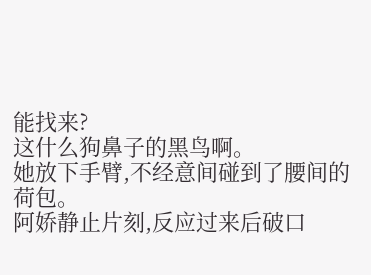能找来?
这什么狗鼻子的黑鸟啊。
她放下手臂,不经意间碰到了腰间的荷包。
阿娇静止片刻,反应过来后破口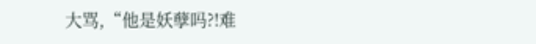大骂,“他是妖孽吗?!难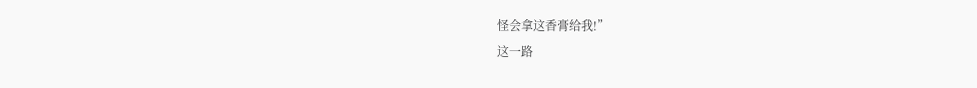怪会拿这香膏给我!”
这一路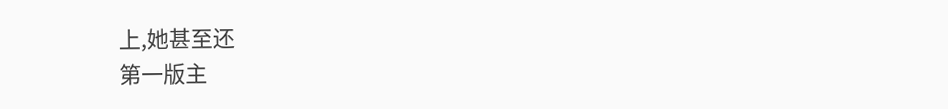上,她甚至还
第一版主